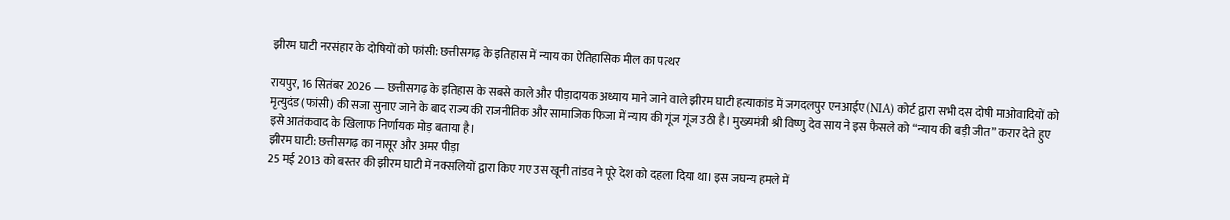झीरम घाटी नरसंहार के दोषियों को फांसी: छत्तीसगढ़ के इतिहास में न्याय का ऐतिहासिक मील का पत्थर

रायपुर, 16 सितंबर 2026 — छत्तीसगढ़ के इतिहास के सबसे काले और पीड़ादायक अध्याय माने जाने वाले झीरम घाटी हत्याकांड में जगदलपुर एनआईए (NIA) कोर्ट द्वारा सभी दस दोषी माओवादियों को मृत्युदंड (फांसी) की सजा सुनाए जाने के बाद राज्य की राजनीतिक और सामाजिक फिजा में न्याय की गूंज गूंज उठी है। मुख्यमंत्री श्री विष्णु देव साय ने इस फैसले को “न्याय की बड़ी जीत” करार देते हुए इसे आतंकवाद के खिलाफ निर्णायक मोड़ बताया है।
झीरम घाटी: छत्तीसगढ़ का नासूर और अमर पीड़ा
25 मई 2013 को बस्तर की झीरम घाटी में नक्सलियों द्वारा किए गए उस खूनी तांडव ने पूरे देश को दहला दिया था। इस जघन्य हमले में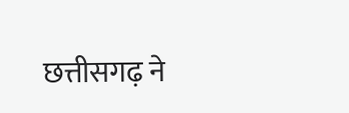छत्तीसगढ़ ने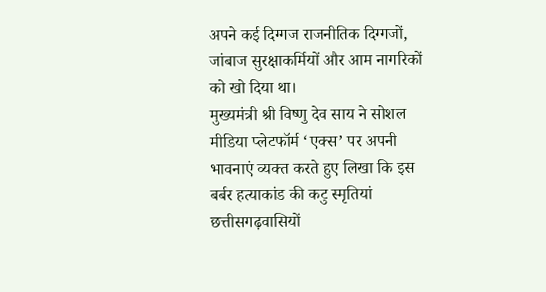अपने कई दिग्गज राजनीतिक दिग्गजों, जांबाज सुरक्षाकर्मियों और आम नागरिकों को खो दिया था।
मुख्यमंत्री श्री विष्णु देव साय ने सोशल मीडिया प्लेटफॉर्म ‘एक्स’ पर अपनी भावनाएं व्यक्त करते हुए लिखा कि इस बर्बर हत्याकांड की कटु स्मृतियां छत्तीसगढ़वासियों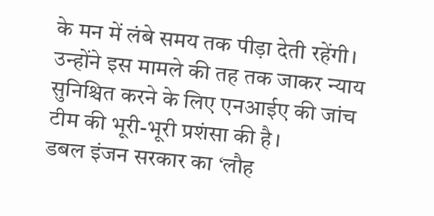के मन में लंबे समय तक पीड़ा देती रहेंगी। उन्होंने इस मामले की तह तक जाकर न्याय सुनिश्चित करने के लिए एनआईए की जांच टीम की भूरी-भूरी प्रशंसा की है।
डबल इंजन सरकार का ‘लौह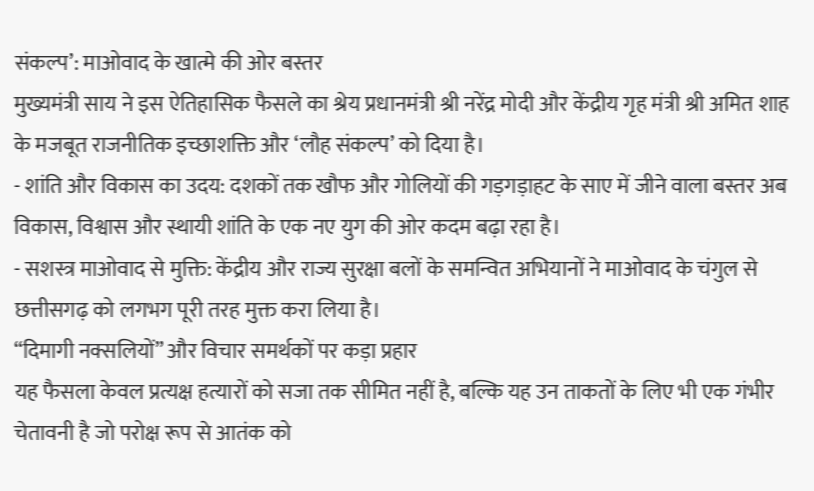संकल्प’: माओवाद के खात्मे की ओर बस्तर
मुख्यमंत्री साय ने इस ऐतिहासिक फैसले का श्रेय प्रधानमंत्री श्री नरेंद्र मोदी और केंद्रीय गृह मंत्री श्री अमित शाह के मजबूत राजनीतिक इच्छाशक्ति और ‘लौह संकल्प’ को दिया है।
- शांति और विकास का उदय: दशकों तक खौफ और गोलियों की गड़गड़ाहट के साए में जीने वाला बस्तर अब विकास, विश्वास और स्थायी शांति के एक नए युग की ओर कदम बढ़ा रहा है।
- सशस्त्र माओवाद से मुक्ति: केंद्रीय और राज्य सुरक्षा बलों के समन्वित अभियानों ने माओवाद के चंगुल से छत्तीसगढ़ को लगभग पूरी तरह मुक्त करा लिया है।
“दिमागी नक्सलियों” और विचार समर्थकों पर कड़ा प्रहार
यह फैसला केवल प्रत्यक्ष हत्यारों को सजा तक सीमित नहीं है, बल्कि यह उन ताकतों के लिए भी एक गंभीर चेतावनी है जो परोक्ष रूप से आतंक को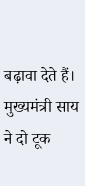बढ़ावा देते हैं। मुख्यमंत्री साय ने दो टूक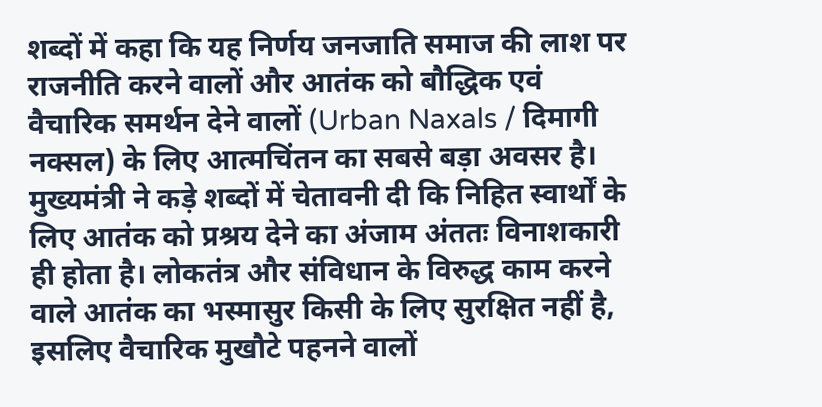शब्दों में कहा कि यह निर्णय जनजाति समाज की लाश पर राजनीति करने वालों और आतंक को बौद्धिक एवं वैचारिक समर्थन देने वालों (Urban Naxals / दिमागी नक्सल) के लिए आत्मचिंतन का सबसे बड़ा अवसर है।
मुख्यमंत्री ने कड़े शब्दों में चेतावनी दी कि निहित स्वार्थों के लिए आतंक को प्रश्रय देने का अंजाम अंततः विनाशकारी ही होता है। लोकतंत्र और संविधान के विरुद्ध काम करने वाले आतंक का भस्मासुर किसी के लिए सुरक्षित नहीं है, इसलिए वैचारिक मुखौटे पहनने वालों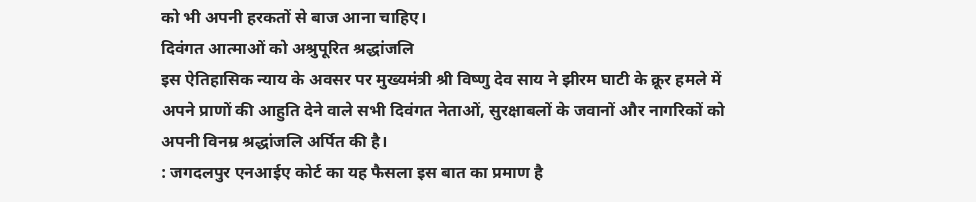को भी अपनी हरकतों से बाज आना चाहिए।
दिवंगत आत्माओं को अश्रुपूरित श्रद्धांजलि
इस ऐतिहासिक न्याय के अवसर पर मुख्यमंत्री श्री विष्णु देव साय ने झीरम घाटी के क्रूर हमले में अपने प्राणों की आहुति देने वाले सभी दिवंगत नेताओं, सुरक्षाबलों के जवानों और नागरिकों को अपनी विनम्र श्रद्धांजलि अर्पित की है।
: जगदलपुर एनआईए कोर्ट का यह फैसला इस बात का प्रमाण है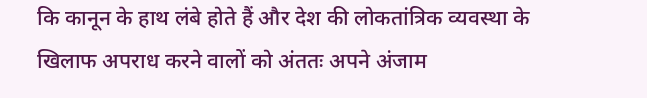कि कानून के हाथ लंबे होते हैं और देश की लोकतांत्रिक व्यवस्था के खिलाफ अपराध करने वालों को अंततः अपने अंजाम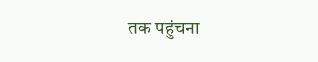तक पहुंचना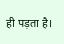ही पड़ता है।